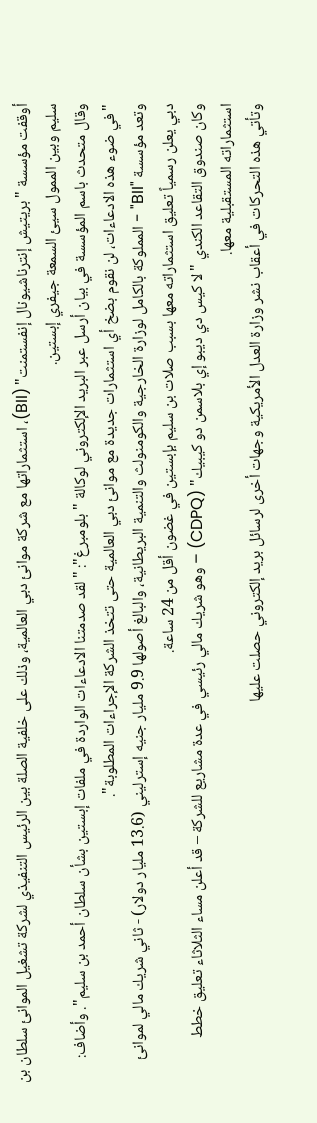أوقفت مؤسسة "بريتيش إنترناشيونال إنفستمنت" (BII)، استثماراتها مع شركة موانئ دبي العالمية، وذلك على خلفية الصلة بين الرئيس التنفيذي لشركة تشغيل الموانئ سلطان بن سليم وبين الممول سيئ السمعة جيفري إبستين.
وقال متحدث باسم المؤسسة في بيان أرسل عبر البريد الإلكتروني لوكالة "بلومبرغ": "لقد صدمتنا الادعاءات الواردة في ملفات إبستين بشأن سلطان أحمد بن سليم". وأضاف: "في ضوء هذه الادعاءات، لن نقوم بضخ أي استثمارات جديدة مع موانئ دبي العالمية حتى تتخذ الشركة الإجراءات المطلوبة".
وتعد مؤسسة "BII" - المملوكة بالكامل لوزارة الخارجية والكومنولث والتنمية البريطانية، والبالغ أصولها 9.9 مليار جنيه إسترليني (13.6 مليار دولار) - ثاني شريك مالي لموانئ دبي يعلن رسمياً تعليق استثماراته معها بسبب صلات بن سليم بإبستين في غضون أقل من 24 ساعة.
وكان صندوق التقاعد الكندي "لا كيس دي ديبو إي بلاسمن دو كيبيك" (CDPQ) – وهو شريك مالي رئيسي في عدة مشاريع للشركة – قد أعلن مساء الثلاثاء تعليق خطط استثماراته المستقبلية معها.
وتأتي هذه التحركات في أعقاب نشر وزارة العدل الأمريكية وجهات أخرى لرسائل بريد إلكتروني حصلت عليها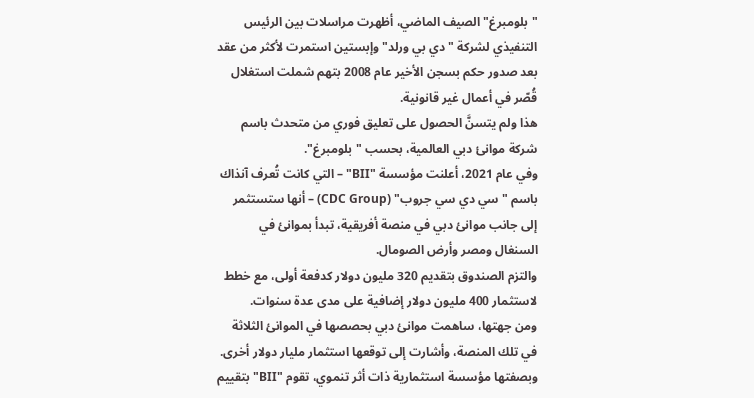"بلومبرغ" الصيف الماضي، أظهرت مراسلات بين الرئيس التنفيذي لشركة "دي بي ورلد" وإبستين استمرت لأكثر من عقد بعد صدور حكم بسجن الأخير عام 2008 بتهم شملت استغلال قُصّر في أعمال غير قانونية.
هذا ولم يتسنَّ الحصول على تعليق فوري من متحدث باسم شركة موانئ دبي العالمية، بحسب "بلومبرغ".
وفي عام 2021، أعلنت مؤسسة "BII" – التي كانت تُعرف آنذاك باسم "سي دي سي جروب" (CDC Group) – أنها ستستثمر إلى جانب موانئ دبي في منصة أفريقية، تبدأ بموانئ في السنغال ومصر وأرض الصومال.
والتزم الصندوق بتقديم 320 مليون دولار كدفعة أولى، مع خطط لاستثمار 400 مليون دولار إضافية على مدى عدة سنوات.
ومن جهتها، ساهمت موانئ دبي بحصصها في الموانئ الثلاثة في تلك المنصة، وأشارت إلى توقعها استثمار مليار دولار أخرى.
وبصفتها مؤسسة استثمارية ذات أثر تنموي، تقوم "BII" بتقييم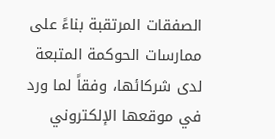الصفقات المرتقبة بناءً على ممارسات الحوكمة المتبعة لدى شركائها، وفقاً لما ورد في موقعها الإلكتروني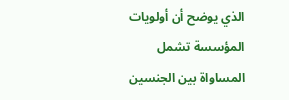الذي يوضح أن أولويات المؤسسة تشمل المساواة بين الجنسين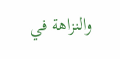والنزاهة في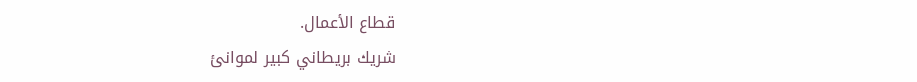قطاع الأعمال.
شريك بريطاني كبير لموانئ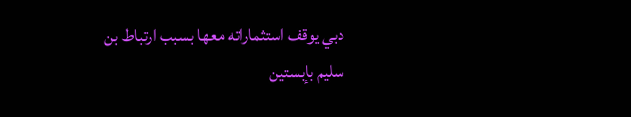دبي يوقف استثماراته معها بسبب ارتباط بن سليم بإبستين